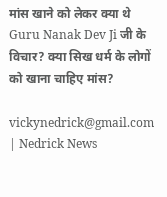मांस खाने को लेकर क्या थे Guru Nanak Dev Ji जी के विचार? क्या सिख धर्म के लोगों को खाना चाहिए मांस?

vickynedrick@gmail.com | Nedrick News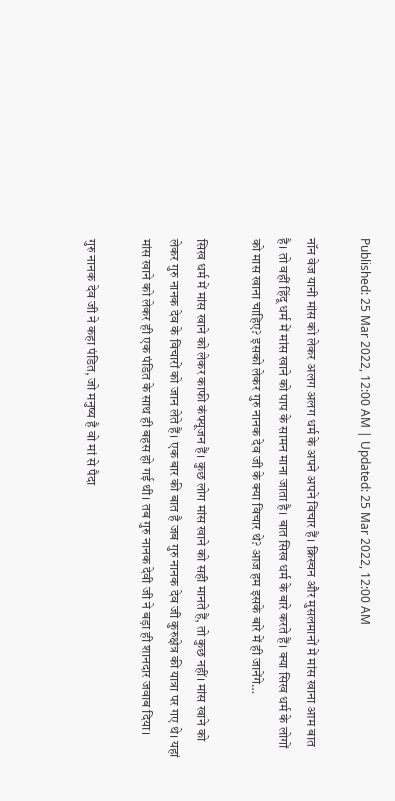Published: 25 Mar 2022, 12:00 AM | Updated: 25 Mar 2022, 12:00 AM

नॉन वेज यानी मांस को लेकर अलग अलग धर्म के अपने अपने विचार हैं। क्रिस्चन और मुसलमानों में मांस खाना आम बात है। तो वहीं हिंदू धर्म में मांस खाने को पाप के सामन माना जाता है। बात सिख धर्म के बारे करते हैं। क्या सिख धर्म के लोगों को मास खाना चाहिए? इसको लेकर गुरु नानक देव जी के क्या विचार थे? आज हम इसके बारे में ही जानेंगे…

सिख धर्म में मांस खाने को लेकर काफी कंफ्यूजन हैं। कुछ लोग मांस खाने को सही मानते हैं, तो कुछ नहीं। मांस खाने को लेकर गुरु नानक देव के विचारों को जान लेते हैं। एक बार की बात है जब गुरु नानक देव जी कुरुक्षेत्र की यात्रा पर गए थे। यहां मांस खाने को लेकर ही एक पंडित के साथ ही बहस हो गई थी। तब गुरु नानक देवी जी ने बड़ा ही शानदार जवाब दिया।

गुरु नानक देव जी ने कहा पंडित, जो मनुष्य है वो मां से पैदा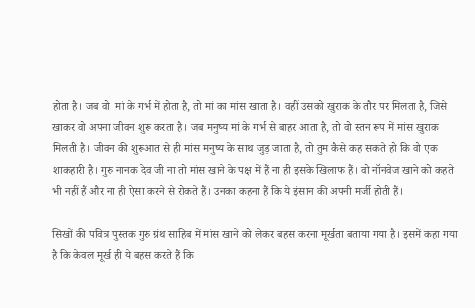होता है। जब वो  मां के गर्भ में होता है, तो मां का मांस खाता है। वहीं उसको खुराक के तौर पर मिलता है, जिसे खाकर वो अपना जीवन शुरू करता है। जब मनुष्य मां के गर्भ से बाहर आता है, तो वो स्तन रूप में मांस खुराक मिलती है। जीवन की शुरूआत से ही मांस मनुष्य के साथ जुड़ जाता है, तो तुम कैसे कह सकते हो कि वो एक शाकहारी है। गुरु नानक देव जी ना तो मांस खाने के पक्ष में हैं ना ही इसके खिलाफ हैं। वो नॉनवेज खाने को कहते भी नहीं हैं और ना ही ऐसा करने से रोकते हैं। उनका कहना हैं कि ये इंसान की अपनी मर्जी होती हैं।

सिखों की पवित्र पुस्तक गुरु ग्रंथ साहिब में मांस खाने को लेकर बहस करना मूर्खता बताया गया है। इसमें कहा गया है कि केवल मूर्ख ही ये बहस करते हैं कि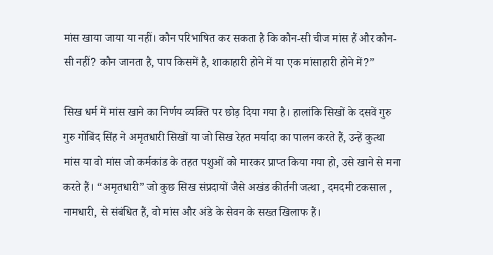मांस खाया जाया या नहीं। कौन परिभाषित कर सकता है कि कौन-सी चीज मांस हैं और कौन-सी नहीं? कौन जानता है, पाप किसमें है, शाकाहारी होने में या एक मांसाहारी होने में?”

सिख धर्म में मांस खाने का निर्णय व्यक्ति पर छोड़ दिया गया है। हालांकि सिखों के दसवें गुरु गुरु गोबिंद सिंह ने अमृतधारी सिखों या जो सिख रेहत मर्यादा का पालन करते हैं, उन्हें कुत्था मांस या वो मांस जो कर्मकांड के तहत पशुओं को मारकर प्राप्त किया गया हो, उसे खाने से मना करते हैं। “अमृतधारी” जो कुछ सिख संप्रदायों जैसे अखंड कीर्तनी जत्था , दमदमी टकसाल , नामधारी, से संबंधित हैं, वो मांस और अंडे के सेवन के सख्त खिलाफ हैं।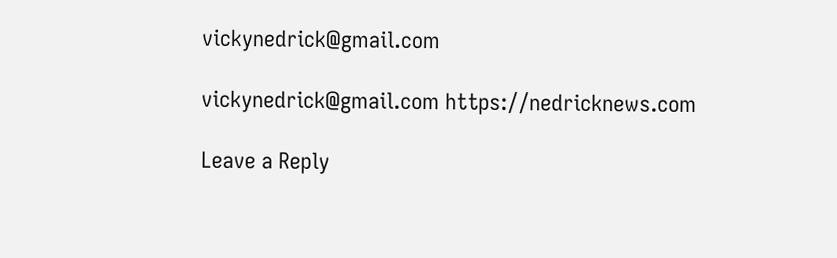vickynedrick@gmail.com

vickynedrick@gmail.com https://nedricknews.com

Leave a Reply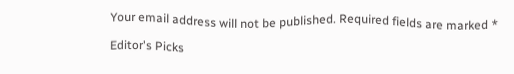Your email address will not be published. Required fields are marked *

Editor's Picks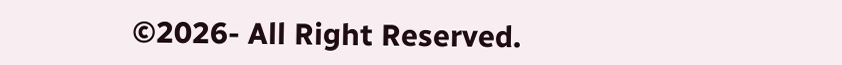©2026- All Right Reserved.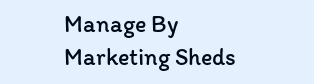Manage By Marketing Sheds